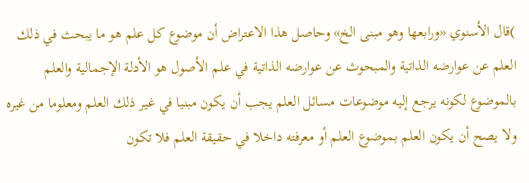)قال الأسنوي «ورابعها وهو مبنى الخ» وحاصل هذا الاعتراض أن موضوع كل علم هو ما يبحث في ذلك العلم عن عوارضه الذاتية والمبحوث عن عوارضه الذاتية في علم الأصول هو الأدلة الإجمالية والعلم بالموضوع لكونه يرجع إليه موضوعات مسائل العلم يجب أن يكون مبنيا في غير ذلك العلم ومعلوما من غيره ولا يصح أن يكون العلم بموضوع العلم أو معرفته داخلا في حقيقة العلم فلا تكون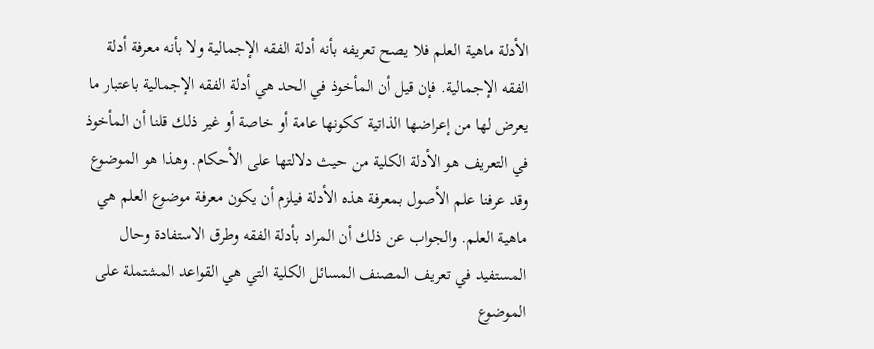الأدلة ماهية العلم فلا يصح تعريفه بأنه أدلة الفقه الإجمالية ولا بأنه معرفة أدلة الفقه الإجمالية. فإن قيل أن المأخوذ في الحد هي أدلة الفقه الإجمالية باعتبار ما يعرض لها من إعراضها الذاتية ككونها عامة أو خاصة أو غير ذلك قلنا أن المأخوذ في التعريف هو الأدلة الكلية من حيث دلالتها على الأحكام. وهذا هو الموضوع وقد عرفنا علم الأصول بمعرفة هذه الأدلة فيلزم أن يكون معرفة موضوع العلم هي ماهية العلم. والجواب عن ذلك أن المراد بأدلة الفقه وطرق الاستفادة وحال المستفيد في تعريف المصنف المسائل الكلية التي هي القواعد المشتملة على الموضوع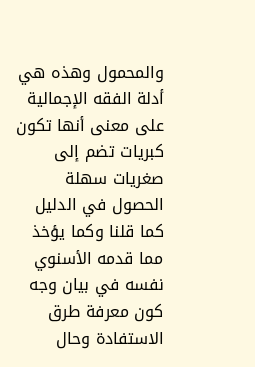والمحمول وهذه هي أدلة الفقه الإجمالية على معنى أنها تكون كبريات تضم إلى صغريات سهلة الحصول في الدليل كما قلنا وكما يؤخذ مما قدمه الأسنوي نفسه في بيان وجه كون معرفة طرق الاستفادة وحال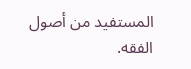المستفيد من أصول الفقه.